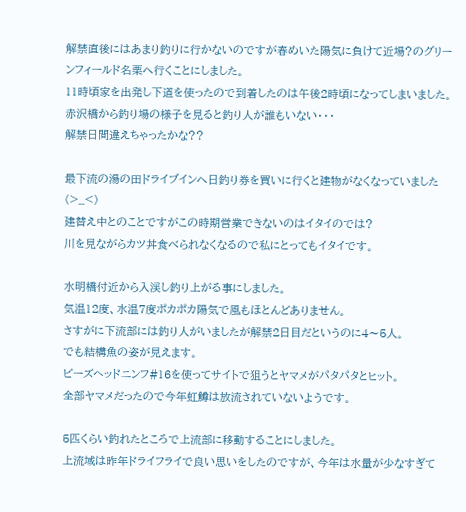解禁直後にはあまり釣りに行かないのですが春めいた陽気に負けて近場?のグリーンフィールド名栗へ行くことにしました。
11時頃家を出発し下道を使ったので到着したのは午後2時頃になってしまいました。
赤沢橋から釣り場の様子を見ると釣り人が誰もいない・・・
解禁日間違えちゃったかな??

最下流の湯の田ドライブインへ日釣り券を買いに行くと建物がなくなっていました(>_<)
建替え中とのことですがこの時期営業できないのはイタイのでは?
川を見ながらカツ丼食べられなくなるので私にとってもイタイです。

水明橋付近から入渓し釣り上がる事にしました。
気温12度、水温7度ポカポカ陽気で風もほとんどありません。
さすがに下流部には釣り人がいましたが解禁2日目だというのに4〜5人。
でも結構魚の姿が見えます。
ビーズヘッドニンフ#16を使ってサイトで狙うとヤマメがパタパタとヒット。
全部ヤマメだったので今年虹鱒は放流されていないようです。

5匹くらい釣れたところで上流部に移動することにしました。
上流域は昨年ドライフライで良い思いをしたのですが、今年は水量が少なすぎて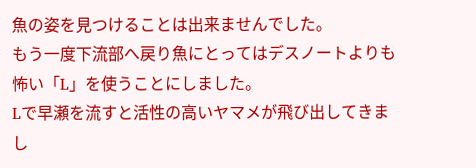魚の姿を見つけることは出来ませんでした。
もう一度下流部へ戻り魚にとってはデスノートよりも怖い「L」を使うことにしました。
Lで早瀬を流すと活性の高いヤマメが飛び出してきまし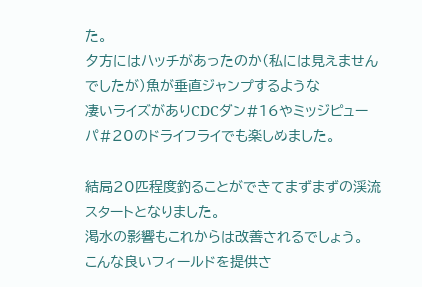た。
夕方にはハッチがあったのか(私には見えませんでしたが)魚が垂直ジャンプするような
凄いライズがありCDCダン#16やミッジピューパ#20のドライフライでも楽しめました。

結局20匹程度釣ることができてまずまずの渓流スタートとなりました。
渇水の影響もこれからは改善されるでしょう。
こんな良いフィールドを提供さ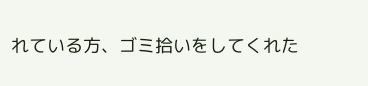れている方、ゴミ拾いをしてくれた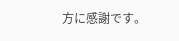方に感謝です。